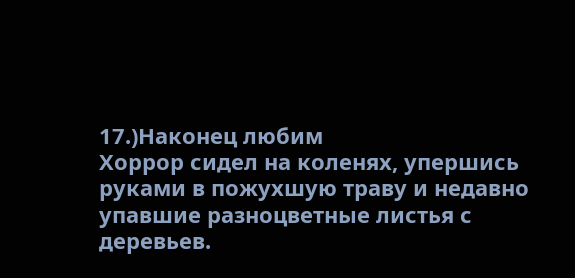17.)Наконец любим
Хоррор сидел на коленях, упершись руками в пожухшую траву и недавно упавшие разноцветные листья с деревьев.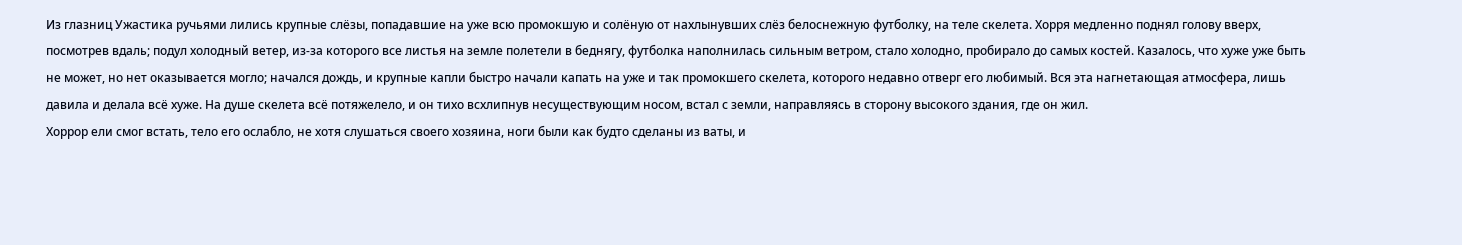Из глазниц Ужастика ручьями лились крупные слёзы, попадавшие на уже всю промокшую и солёную от нахлынувших слёз белоснежную футболку, на теле скелета. Хорря медленно поднял голову вверх, посмотрев вдаль; подул холодный ветер, из-за которого все листья на земле полетели в беднягу, футболка наполнилась сильным ветром, стало холодно, пробирало до самых костей. Казалось, что хуже уже быть не может, но нет оказывается могло; начался дождь, и крупные капли быстро начали капать на уже и так промокшего скелета, которого недавно отверг его любимый. Вся эта нагнетающая атмосфера, лишь давила и делала всё хуже. На душе скелета всё потяжелело, и он тихо всхлипнув несуществующим носом, встал с земли, направляясь в сторону высокого здания, где он жил.
Хоррор ели смог встать, тело его ослабло, не хотя слушаться своего хозяина, ноги были как будто сделаны из ваты, и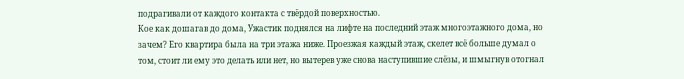подрагивали от каждого контакта с твёрдой поверхностью.
Кое как дошагав до дома, Ужастик поднялся на лифте на последний этаж многоэтажного дома, но зачем? Его квартира была на три этажа ниже. Проезжая каждый этаж, скелет всё больше думал о том, стоит ли ему это делать или нет, но вытерев уже снова наступившие слёзы, и шмыгнув отогнал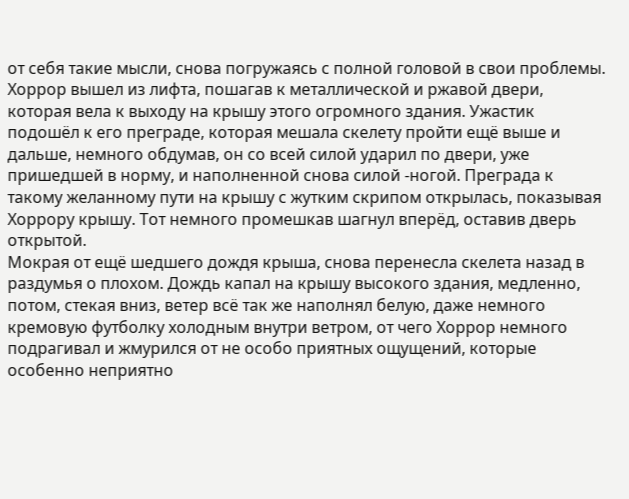от себя такие мысли, снова погружаясь с полной головой в свои проблемы. Хоррор вышел из лифта, пошагав к металлической и ржавой двери, которая вела к выходу на крышу этого огромного здания. Ужастик подошёл к его преграде, которая мешала скелету пройти ещё выше и дальше, немного обдумав, он со всей силой ударил по двери, уже пришедшей в норму, и наполненной снова силой -ногой. Преграда к такому желанному пути на крышу с жутким скрипом открылась, показывая Хоррору крышу. Тот немного промешкав шагнул вперёд, оставив дверь открытой.
Мокрая от ещё шедшего дождя крыша, снова перенесла скелета назад в раздумья о плохом. Дождь капал на крышу высокого здания, медленно, потом, стекая вниз, ветер всё так же наполнял белую, даже немного кремовую футболку холодным внутри ветром, от чего Хоррор немного подрагивал и жмурился от не особо приятных ощущений, которые особенно неприятно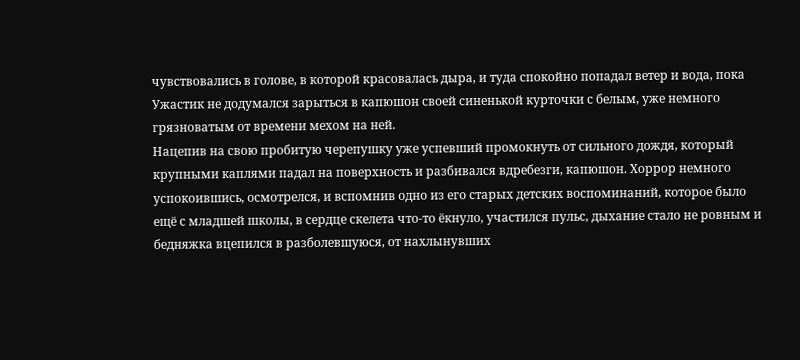чувствовались в голове, в которой красовалась дыра, и туда спокойно попадал ветер и вода, пока Ужастик не додумался зарыться в капюшон своей синенькой курточки с белым, уже немного грязноватым от времени мехом на ней.
Нацепив на свою пробитую черепушку уже успевший промокнуть от сильного дождя, который крупными каплями падал на поверхность и разбивался вдребезги, капюшон. Хоррор немного успокоившись, осмотрелся, и вспомнив одно из его старых детских воспоминаний, которое было ещё с младшей школы, в сердце скелета что-то ёкнуло, участился пульс, дыхание стало не ровным и бедняжка вцепился в разболевшуюся, от нахлынувших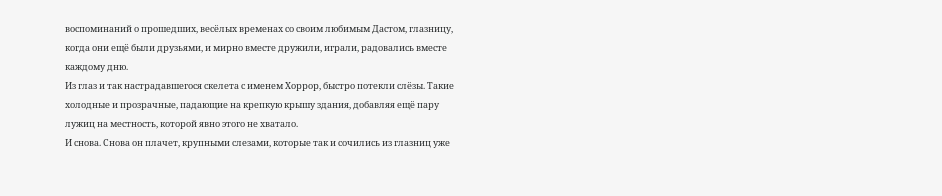воспоминаний о прошедших, весёлых временах со своим любимым Дастом, глазницу, когда они ещё были друзьями, и мирно вместе дружили, играли, радовались вместе каждому дню.
Из глаз и так настрадавшегося скелета с именем Хоррор, быстро потекли слёзы. Такие холодные и прозрачные, падающие на крепкую крышу здания, добавляя ещё пару лужиц на местность, которой явно этого не хватало.
И снова. Снова он плачет, крупными слезами, которые так и сочились из глазниц уже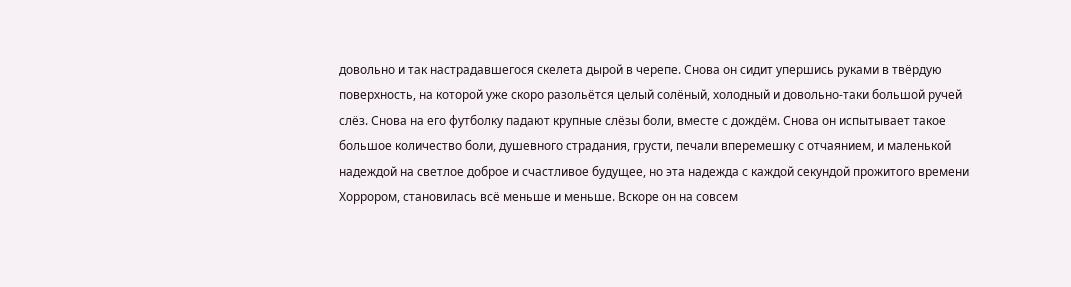довольно и так настрадавшегося скелета дырой в черепе. Снова он сидит упершись руками в твёрдую поверхность, на которой уже скоро разольётся целый солёный, холодный и довольно-таки большой ручей слёз. Снова на его футболку падают крупные слёзы боли, вместе с дождём. Снова он испытывает такое большое количество боли, душевного страдания, грусти, печали вперемешку с отчаянием, и маленькой надеждой на светлое доброе и счастливое будущее, но эта надежда с каждой секундой прожитого времени Хоррором, становилась всё меньше и меньше. Вскоре он на совсем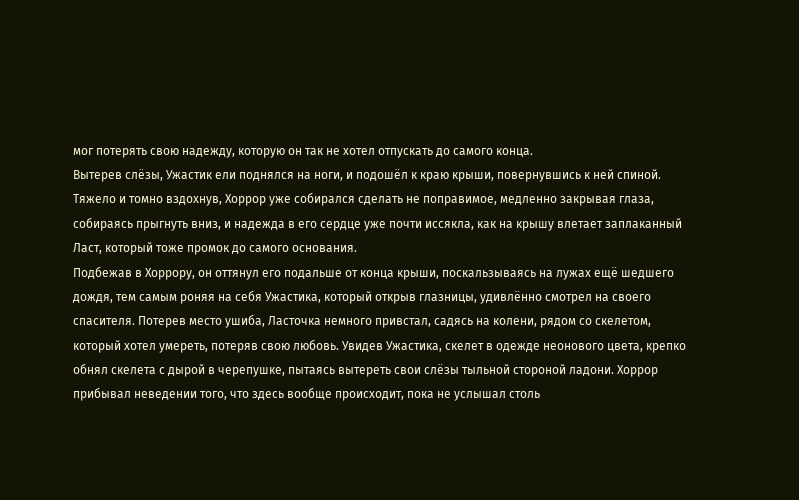мог потерять свою надежду, которую он так не хотел отпускать до самого конца.
Вытерев слёзы, Ужастик ели поднялся на ноги, и подошёл к краю крыши, повернувшись к ней спиной. Тяжело и томно вздохнув, Хоррор уже собирался сделать не поправимое, медленно закрывая глаза, собираясь прыгнуть вниз, и надежда в его сердце уже почти иссякла, как на крышу влетает заплаканный Ласт, который тоже промок до самого основания.
Подбежав в Хоррору, он оттянул его подальше от конца крыши, поскальзываясь на лужах ещё шедшего дождя, тем самым роняя на себя Ужастика, который открыв глазницы, удивлённо смотрел на своего спасителя. Потерев место ушиба, Ласточка немного привстал, садясь на колени, рядом со скелетом, который хотел умереть, потеряв свою любовь. Увидев Ужастика, скелет в одежде неонового цвета, крепко обнял скелета с дырой в черепушке, пытаясь вытереть свои слёзы тыльной стороной ладони. Хоррор прибывал неведении того, что здесь вообще происходит, пока не услышал столь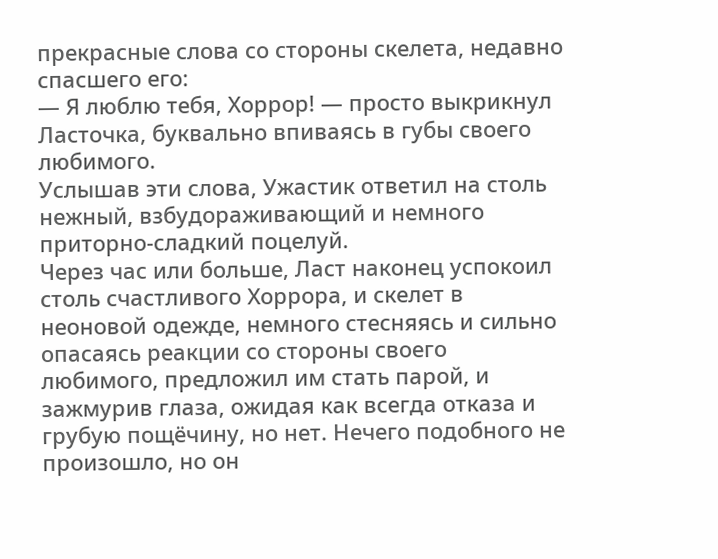прекрасные слова со стороны скелета, недавно спасшего его:
— Я люблю тебя, Хоррор! — просто выкрикнул Ласточка, буквально впиваясь в губы своего любимого.
Услышав эти слова, Ужастик ответил на столь нежный, взбудораживающий и немного приторно-сладкий поцелуй.
Через час или больше, Ласт наконец успокоил столь счастливого Хоррора, и скелет в неоновой одежде, немного стесняясь и сильно опасаясь реакции со стороны своего любимого, предложил им стать парой, и зажмурив глаза, ожидая как всегда отказа и грубую пощёчину, но нет. Нечего подобного не произошло, но он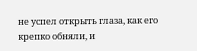не успел открыть глаза, как его крепко обняли, и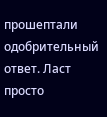прошептали одобрительный ответ. Ласт просто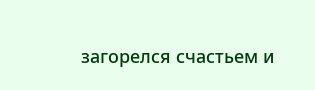загорелся счастьем и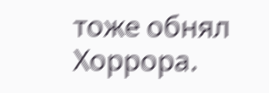тоже обнял Хоррора.